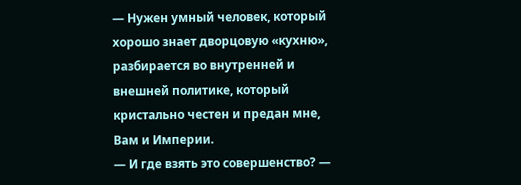— Нужен умный человек, который хорошо знает дворцовую «кухню», разбирается во внутренней и внешней политике, который кристально честен и предан мне, Вам и Империи.
— И где взять это совершенство? —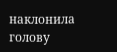наклонила голову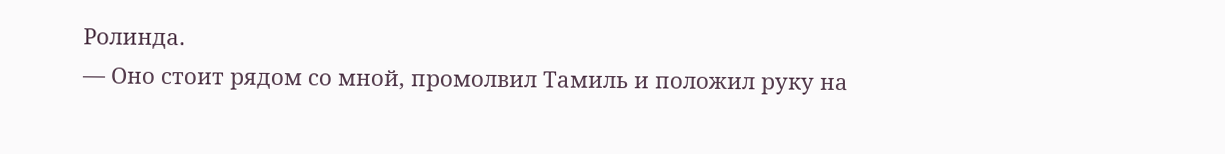Ролинда.
— Оно стоит рядом со мной, промолвил Тамиль и положил руку на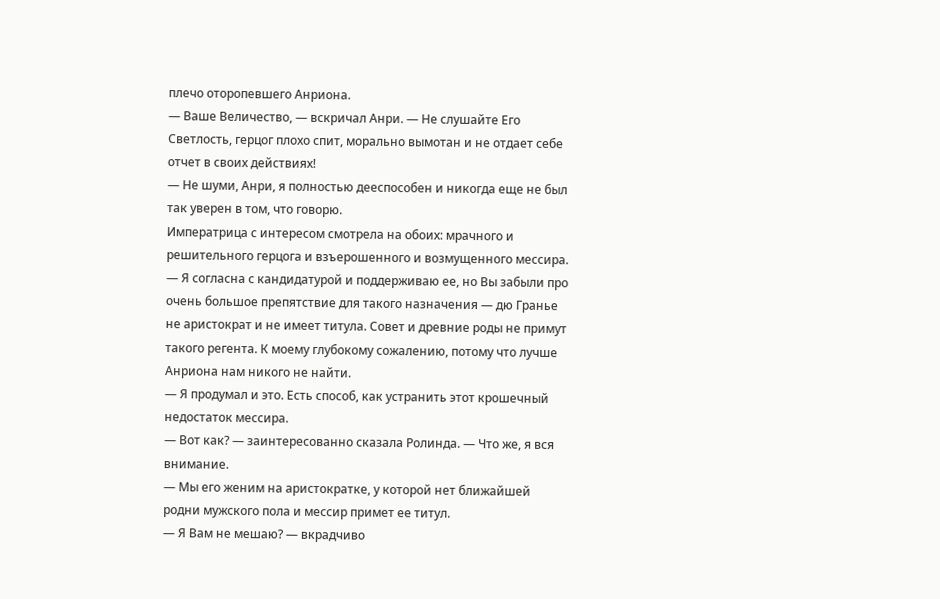плечо оторопевшего Анриона.
— Ваше Величество, — вскричал Анри. — Не слушайте Его Светлость, герцог плохо спит, морально вымотан и не отдает себе отчет в своих действиях!
— Не шуми, Анри, я полностью дееспособен и никогда еще не был так уверен в том, что говорю.
Императрица с интересом смотрела на обоих: мрачного и решительного герцога и взъерошенного и возмущенного мессира.
— Я согласна с кандидатурой и поддерживаю ее, но Вы забыли про очень большое препятствие для такого назначения — дю Гранье не аристократ и не имеет титула. Совет и древние роды не примут такого регента. К моему глубокому сожалению, потому что лучше Анриона нам никого не найти.
— Я продумал и это. Есть способ, как устранить этот крошечный недостаток мессира.
— Вот как? — заинтересованно сказала Ролинда. — Что же, я вся внимание.
— Мы его женим на аристократке, у которой нет ближайшей родни мужского пола и мессир примет ее титул.
— Я Вам не мешаю? — вкрадчиво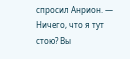спросил Анрион. — Ничего, что я тут стою? Вы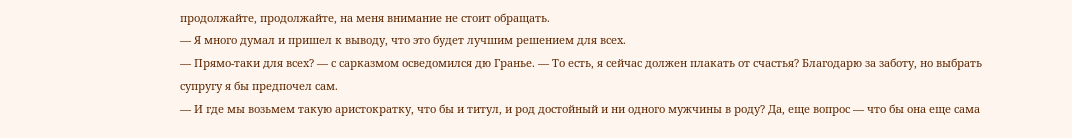продолжайте, продолжайте, на меня внимание не стоит обращать.
— Я много думал и пришел к выводу, что это будет лучшим решением для всех.
— Прямо-таки для всех? — с сарказмом осведомился дю Гранье. — То есть, я сейчас должен плакать от счастья? Благодарю за заботу, но выбрать супругу я бы предпочел сам.
— И где мы возьмем такую аристократку, что бы и титул, и род достойный и ни одного мужчины в роду? Да, еще вопрос — что бы она еще сама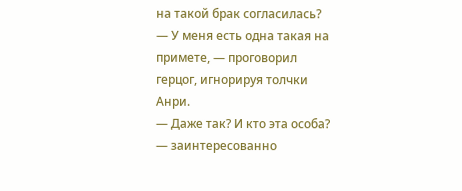на такой брак согласилась?
— У меня есть одна такая на примете, — проговорил герцог, игнорируя толчки Анри.
— Даже так? И кто эта особа? — заинтересованно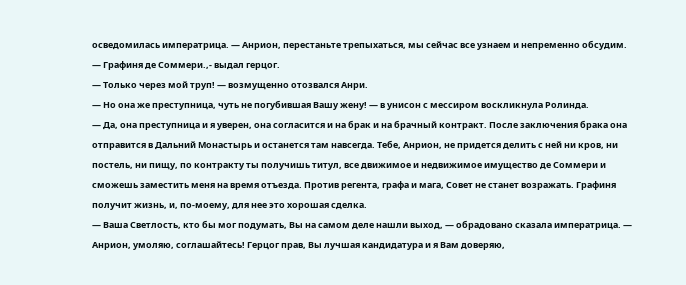осведомилась императрица. — Анрион, перестаньте трепыхаться, мы сейчас все узнаем и непременно обсудим.
— Графиня де Соммери.,- выдал герцог.
— Только через мой труп! — возмущенно отозвался Анри.
— Но она же преступница, чуть не погубившая Вашу жену! — в унисон с мессиром воскликнула Ролинда.
— Да, она преступница и я уверен, она согласится и на брак и на брачный контракт. После заключения брака она отправится в Дальний Монастырь и останется там навсегда. Тебе, Анрион, не придется делить с ней ни кров, ни постель, ни пищу, по контракту ты получишь титул, все движимое и недвижимое имущество де Соммери и сможешь заместить меня на время отъезда. Против регента, графа и мага, Совет не станет возражать. Графиня получит жизнь, и, по-моему, для нее это хорошая сделка.
— Ваша Светлость, кто бы мог подумать, Вы на самом деле нашли выход, — обрадовано сказала императрица. — Анрион, умоляю, соглашайтесь! Герцог прав, Вы лучшая кандидатура и я Вам доверяю,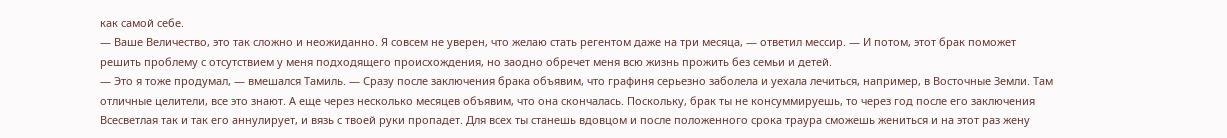как самой себе.
— Ваше Величество, это так сложно и неожиданно. Я совсем не уверен, что желаю стать регентом даже на три месяца, — ответил мессир. — И потом, этот брак поможет решить проблему с отсутствием у меня подходящего происхождения, но заодно обречет меня всю жизнь прожить без семьи и детей.
— Это я тоже продумал, — вмешался Тамиль. — Сразу после заключения брака объявим, что графиня серьезно заболела и уехала лечиться, например, в Восточные Земли. Там отличные целители, все это знают. А еще через несколько месяцев объявим, что она скончалась. Поскольку, брак ты не консуммируешь, то через год после его заключения Всесветлая так и так его аннулирует, и вязь с твоей руки пропадет. Для всех ты станешь вдовцом и после положенного срока траура сможешь жениться и на этот раз жену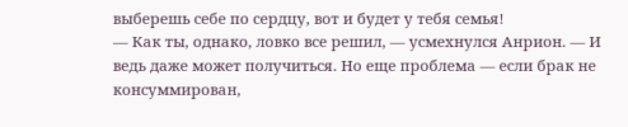выберешь себе по сердцу, вот и будет у тебя семья!
— Как ты, однако, ловко все решил, — усмехнулся Анрион. — И ведь даже может получиться. Но еще проблема — если брак не консуммирован,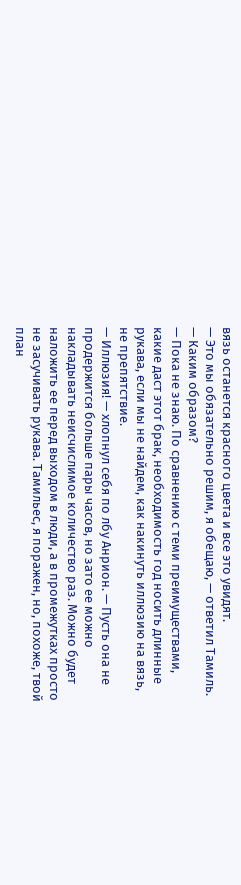вязь останется красного цвета и все это увидят.
— Это мы обязательно решим, я обещаю, — ответил Тамиль.
— Каким образом?
— Пока не знаю. По сравнению с теми преимуществами, какие даст этот брак, необходимость год носить длинные рукава, если мы не найдем, как накинуть иллюзию на вязь, не препятствие.
— Иллюзия! — хлопнул себя по лбу Анрион. — Пусть она не продержится больше пары часов, но зато ее можно накладывать неисчислимое количество раз. Можно будет наложить ее перед выходом в люди, а в промежутках просто не засучивать рукава. Тамильес, я поражен, но, похоже, твой план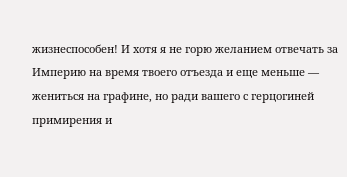жизнеспособен! И хотя я не горю желанием отвечать за Империю на время твоего отъезда и еще меньше — жениться на графине, но ради вашего с герцогиней примирения и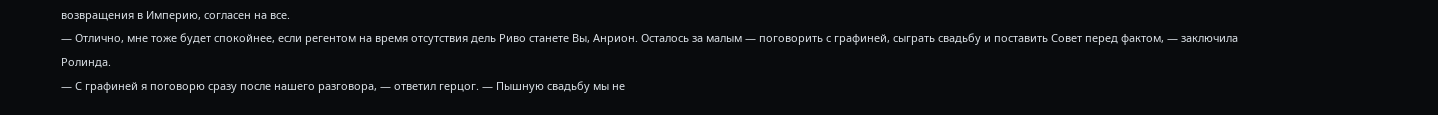возвращения в Империю, согласен на все.
— Отлично, мне тоже будет спокойнее, если регентом на время отсутствия дель Риво станете Вы, Анрион. Осталось за малым — поговорить с графиней, сыграть свадьбу и поставить Совет перед фактом, — заключила Ролинда.
— С графиней я поговорю сразу после нашего разговора, — ответил герцог. — Пышную свадьбу мы не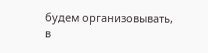будем организовывать, в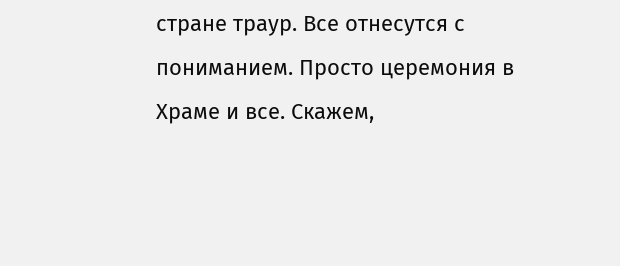стране траур. Все отнесутся с пониманием. Просто церемония в Храме и все. Скажем,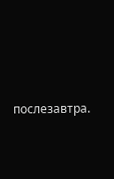послезавтра.